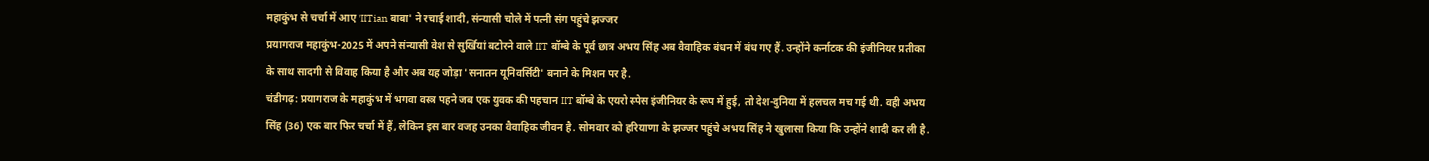महाकुंभ से चर्चा में आए 'IITian बाबा' ने रचाई शादी, संन्यासी चोले में पत्नी संग पहुंचे झज्जर
प्रयागराज महाकुंभ-2025 में अपने संन्यासी वेश से सुर्खियां बटोरने वाले IIT बॉम्बे के पूर्व छात्र अभय सिंह अब वैवाहिक बंधन में बंध गए हैं. उन्होंने कर्नाटक की इंजीनियर प्रतीका के साथ सादगी से विवाह किया है और अब यह जोड़ा 'सनातन यूनिवर्सिटी' बनाने के मिशन पर है.
चंडीगढ़: प्रयागराज के महाकुंभ में भगवा वस्त्र पहने जब एक युवक की पहचान IIT बॉम्बे के एयरो स्पेस इंजीनियर के रूप में हुई, तो देश-दुनिया में हलचल मच गई थी. वही अभय सिंह (36) एक बार फिर चर्चा में हैं, लेकिन इस बार वजह उनका वैवाहिक जीवन है. सोमवार को हरियाणा के झज्जर पहुंचे अभय सिंह ने खुलासा किया कि उन्होंने शादी कर ली है.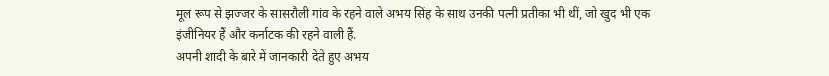मूल रूप से झज्जर के सासरौली गांव के रहने वाले अभय सिंह के साथ उनकी पत्नी प्रतीका भी थीं, जो खुद भी एक इंजीनियर हैं और कर्नाटक की रहने वाली हैं.
अपनी शादी के बारे में जानकारी देते हुए अभय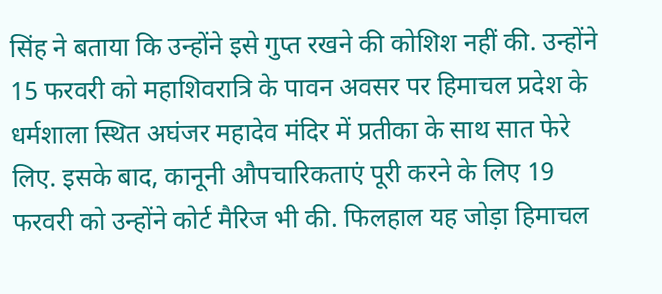सिंह ने बताया कि उन्होंने इसे गुप्त रखने की कोशिश नहीं की. उन्होंने 15 फरवरी को महाशिवरात्रि के पावन अवसर पर हिमाचल प्रदेश के धर्मशाला स्थित अघंजर महादेव मंदिर में प्रतीका के साथ सात फेरे लिए. इसके बाद, कानूनी औपचारिकताएं पूरी करने के लिए 19 फरवरी को उन्होंने कोर्ट मैरिज भी की. फिलहाल यह जोड़ा हिमाचल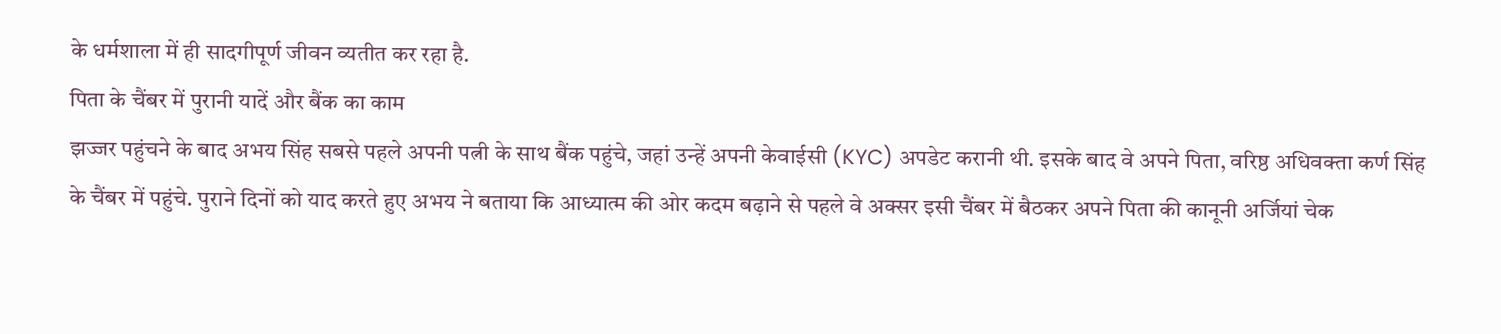के धर्मशाला में ही सादगीपूर्ण जीवन व्यतीत कर रहा है.
पिता के चैंबर में पुरानी यादें और बैंक का काम
झज्जर पहुंचने के बाद अभय सिंह सबसे पहले अपनी पत्नी के साथ बैंक पहुंचे, जहां उन्हें अपनी केवाईसी (KYC) अपडेट करानी थी. इसके बाद वे अपने पिता, वरिष्ठ अधिवक्ता कर्ण सिंह के चैंबर में पहुंचे. पुराने दिनों को याद करते हुए अभय ने बताया कि आध्यात्म की ओर कदम बढ़ाने से पहले वे अक्सर इसी चैंबर में बैठकर अपने पिता की कानूनी अर्जियां चेक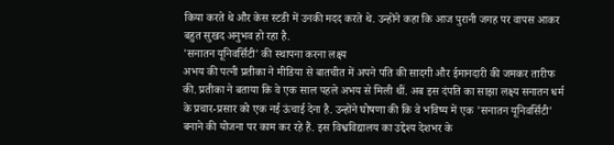किया करते थे और केस स्टडी में उनकी मदद करते थे. उन्होंने कहा कि आज पुरानी जगह पर वापस आकर बहुत सुखद अनुभव हो रहा है.
'सनातन यूनिवर्सिटी' की स्थापना करना लक्ष्य
अभय की पत्नी प्रतीका ने मीडिया से बातचीत में अपने पति की सादगी और ईमानदारी की जमकर तारीफ की. प्रतीका ने बताया कि वे एक साल पहले अभय से मिली थीं. अब इस दंपति का साझा लक्ष्य सनातन धर्म के प्रचार-प्रसार को एक नई ऊंचाई देना है. उन्होंने घोषणा की कि वे भविष्य में एक 'सनातन यूनिवर्सिटी' बनाने की योजना पर काम कर रहे हैं. इस विश्वविद्यालय का उद्देश्य देशभर के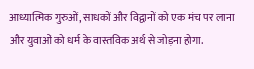आध्यात्मिक गुरुओं, साधकों और विद्वानों को एक मंच पर लाना और युवाओं को धर्म के वास्तविक अर्थ से जोड़ना होगा.